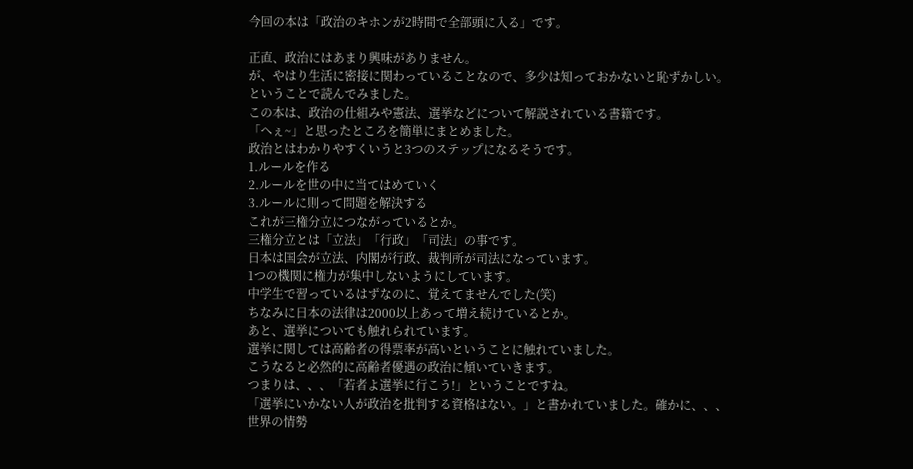今回の本は「政治のキホンが2時間で全部頭に入る」です。

正直、政治にはあまり興味がありません。
が、やはり生活に密接に関わっていることなので、多少は知っておかないと恥ずかしい。
ということで読んでみました。
この本は、政治の仕組みや憲法、選挙などについて解説されている書籍です。
「へぇ~」と思ったところを簡単にまとめました。
政治とはわかりやすくいうと3つのステップになるそうです。
1.ルールを作る
2.ルールを世の中に当てはめていく
3.ルールに則って問題を解決する
これが三権分立につながっているとか。
三権分立とは「立法」「行政」「司法」の事です。
日本は国会が立法、内閣が行政、裁判所が司法になっています。
1つの機関に権力が集中しないようにしています。
中学生で習っているはずなのに、覚えてませんでした(笑)
ちなみに日本の法律は2000以上あって増え続けているとか。
あと、選挙についても触れられています。
選挙に関しては高齢者の得票率が高いということに触れていました。
こうなると必然的に高齢者優遇の政治に傾いていきます。
つまりは、、、「若者よ選挙に行こう!」ということですね。
「選挙にいかない人が政治を批判する資格はない。」と書かれていました。確かに、、、
世界の情勢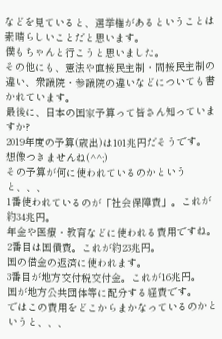などを見ていると、選挙権があるということは素晴らしいことだと思います。
僕もちゃんと行こうと思いました。
その他にも、憲法や直接民主制・間接民主制の違い、衆議院・参議院の違いなどについても書かれています。
最後に、日本の国家予算って皆さん知っていますか?
2019年度の予算(歳出)は101兆円だそうです。想像つきませんね(^^;)
その予算が何に使われているのかというと、、、
1番使われているのが「社会保障費」。これが約34兆円。
年金や医療・教育などに使われる費用ですね。
2番目は国債費。これが約23兆円。
国の借金の返済に使われます。
3番目が地方交付税交付金。これが16兆円。
国が地方公共団体等に配分する経費です。
ではこの費用をどこからまかなっているのかというと、、、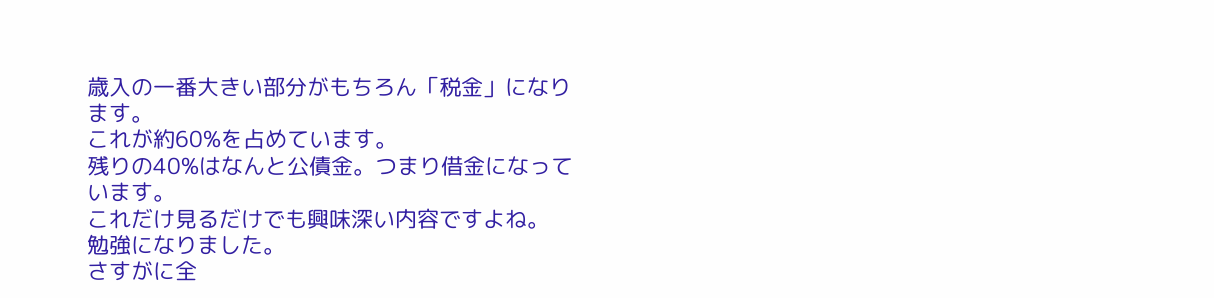歳入の一番大きい部分がもちろん「税金」になります。
これが約60%を占めています。
残りの40%はなんと公債金。つまり借金になっています。
これだけ見るだけでも興味深い内容ですよね。
勉強になりました。
さすがに全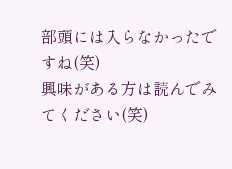部頭には入らなかったですね(笑)
興味がある方は読んでみてください(笑)